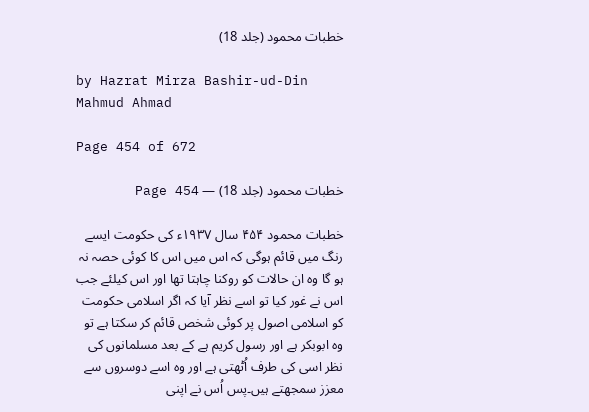خطبات محمود (جلد 18)

by Hazrat Mirza Bashir-ud-Din Mahmud Ahmad

Page 454 of 672

خطبات محمود (جلد 18) — Page 454

خطبات محمود ۴۵۴ سال ۱۹۳۷ء کی حکومت ایسے رنگ میں قائم ہوگی کہ اس میں اس کا کوئی حصہ نہ ہو گا وہ ان حالات کو روکنا چاہتا تھا اور اس کیلئے جب اس نے غور کیا تو اسے نظر آیا کہ اگر اسلامی حکومت کو اسلامی اصول پر کوئی شخص قائم کر سکتا ہے تو وہ ابوبکر ہے اور رسول کریم ہے کے بعد مسلمانوں کی نظر اسی کی طرف اُٹھتی ہے اور وہ اسے دوسروں سے معزز سمجھتے ہیں۔پس اُس نے اپنی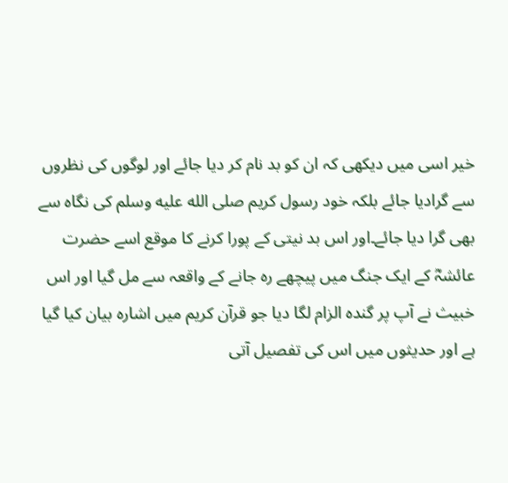خیر اسی میں دیکھی کہ ان کو بد نام کر دیا جائے اور لوگوں کی نظروں سے گرادیا جائے بلکہ خود رسول کریم صلى الله عليه وسلم کی نگاہ سے بھی گرا دیا جائے۔اور اس بد نیتی کے پورا کرنے کا موقع اسے حضرت عائشہؓ کے ایک جنگ میں پیچھے رہ جانے کے واقعہ سے مل گیا اور اس خبیث نے آپ پر گندہ الزام لگا دیا جو قرآن کریم میں اشارہ بیان کیا گیا ہے اور حدیثوں میں اس کی تفصیل آتی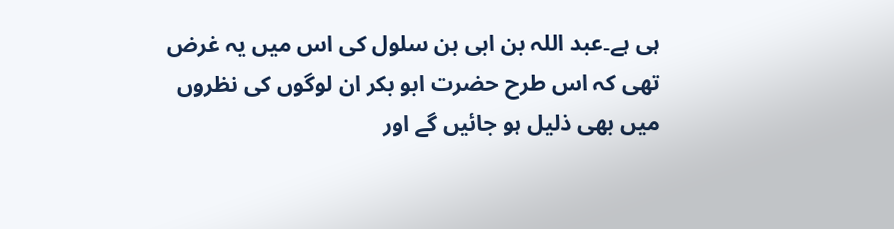ہی ہے۔عبد اللہ بن ابی بن سلول کی اس میں یہ غرض تھی کہ اس طرح حضرت ابو بکر ان لوگوں کی نظروں میں بھی ذلیل ہو جائیں گے اور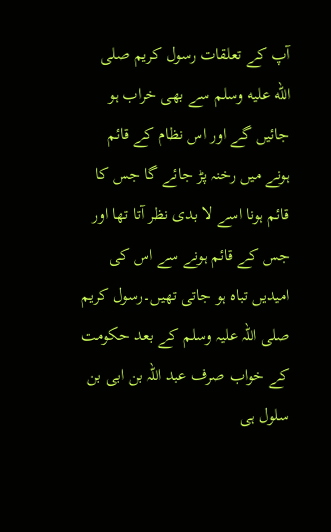آپ کے تعلقات رسول کریم صلى الله عليه وسلم سے بھی خراب ہو جائیں گے اور اس نظام کے قائم ہونے میں رخنہ پڑ جائے گا جس کا قائم ہونا اسے لا بدی نظر آتا تھا اور جس کے قائم ہونے سے اس کی امیدیں تباہ ہو جاتی تھیں۔رسول کریم صلی اللہ علیہ وسلم کے بعد حکومت کے خواب صرف عبد اللہ بن ابی بن سلول ہی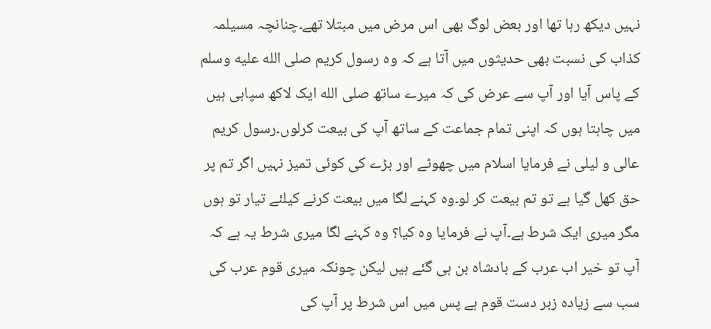نہیں دیکھ رہا تھا اور بعض لوگ بھی اس مرض میں مبتلا تھے۔چنانچہ مسیلمہ کذاب کی نسبت بھی حدیثوں میں آتا ہے کہ وہ رسول کریم صلى الله عليه وسلم کے پاس آیا اور آپ سے عرض کی کہ میرے ساتھ صلى الله ایک لاکھ سپاہی ہیں میں چاہتا ہوں کہ اپنی تمام جماعت کے ساتھ آپ کی بیعت کرلوں۔رسول کریم عالی و لیلی نے فرمایا اسلام میں چھوٹے اور بڑے کی کوئی تمیز نہیں اگر تم پر حق کھل گیا ہے تو تم بیعت کر لو۔وہ کہنے لگا میں بیعت کرنے کیلئے تیار تو ہوں مگر میری ایک شرط ہے۔آپ نے فرمایا وہ کیا؟ وہ کہنے لگا میری شرط یہ ہے کہ آپ تو خیر اب عرب کے بادشاہ بن ہی گئے ہیں لیکن چونکہ میری قوم عرب کی سب سے زیادہ زبر دست قوم ہے پس میں اس شرط پر آپ کی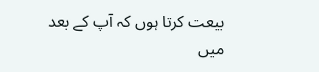بیعت کرتا ہوں کہ آپ کے بعد میں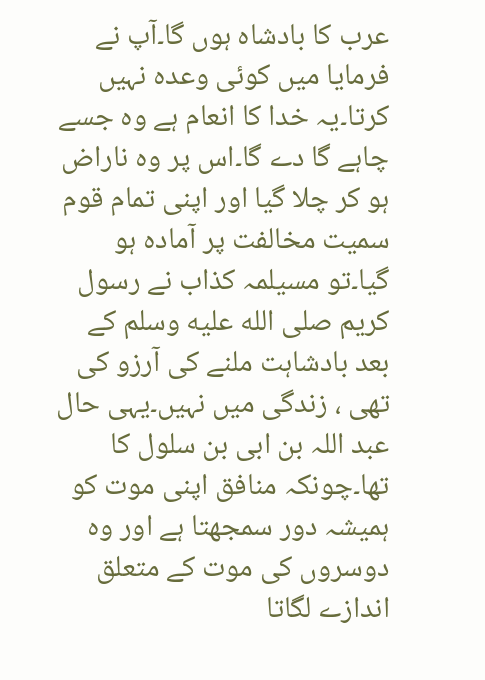عرب کا بادشاہ ہوں گا۔آپ نے فرمایا میں کوئی وعدہ نہیں کرتا۔یہ خدا کا انعام ہے وہ جسے چاہے گا دے گا۔اس پر وہ ناراض ہو کر چلا گیا اور اپنی تمام قوم سمیت مخالفت پر آمادہ ہو گیا۔تو مسیلمہ کذاب نے رسول کریم صلى الله عليه وسلم کے بعد بادشاہت ملنے کی آرزو کی تھی ، زندگی میں نہیں۔یہی حال عبد اللہ بن ابی بن سلول کا تھا۔چونکہ منافق اپنی موت کو ہمیشہ دور سمجھتا ہے اور وہ دوسروں کی موت کے متعلق اندازے لگاتا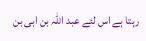رہتا ہے اس لئے عبد اللہ بن ابی بن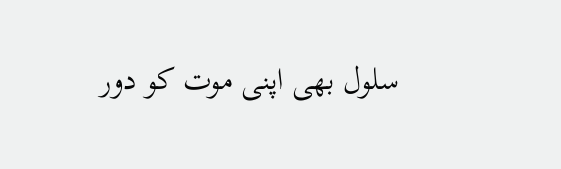سلول بھی اپنی موت کو دور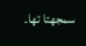سمجھتا تھا۔